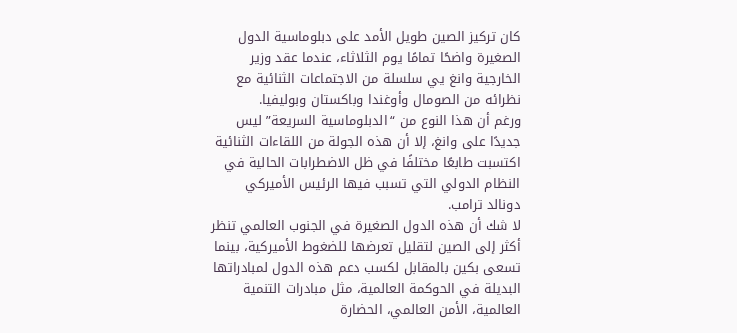كان تركيز الصين طويل الأمد على دبلوماسية الدول الصغيرة واضحًا تمامًا يوم الثلاثاء، عندما عقد وزير الخارجية وانغ يي سلسلة من الاجتماعات الثنائية مع نظرائه من الصومال وأوغندا وباكستان وبوليفيا.
ورغم أن هذا النوع من “الدبلوماسية السريعة” ليس جديدًا على وانغ، إلا أن هذه الجولة من اللقاءات الثنائية اكتسبت طابعًا مختلفًا في ظل الاضطرابات الحالية في النظام الدولي التي تسبب فيها الرئيس الأميركي دونالد ترامب.
لا شك أن هذه الدول الصغيرة في الجنوب العالمي تنظر أكثر إلى الصين لتقليل تعرضها للضغوط الأميركية، بينما تسعى بكين بالمقابل لكسب دعم هذه الدول لمبادراتها البديلة في الحوكمة العالمية، مثل مبادرات التنمية العالمية، الأمن العالمي، الحضارة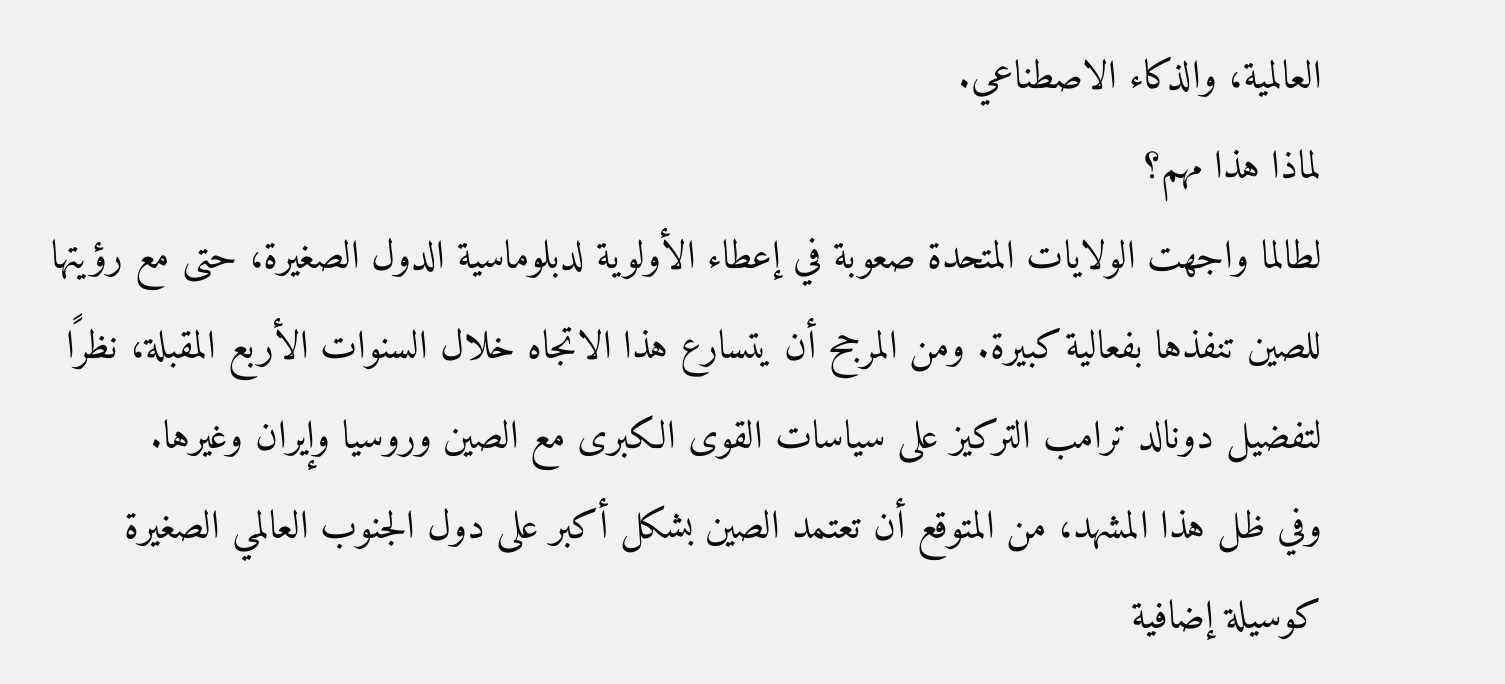العالمية، والذكاء الاصطناعي.
لماذا هذا مهم؟
لطالما واجهت الولايات المتحدة صعوبة في إعطاء الأولوية لدبلوماسية الدول الصغيرة، حتى مع رؤيتها للصين تنفذها بفعالية كبيرة. ومن المرجح أن يتسارع هذا الاتجاه خلال السنوات الأربع المقبلة، نظرًا لتفضيل دونالد ترامب التركيز على سياسات القوى الكبرى مع الصين وروسيا وإيران وغيرها.
وفي ظل هذا المشهد، من المتوقع أن تعتمد الصين بشكل أكبر على دول الجنوب العالمي الصغيرة كوسيلة إضافية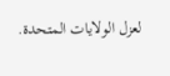لعزل الولايات المتحدة.